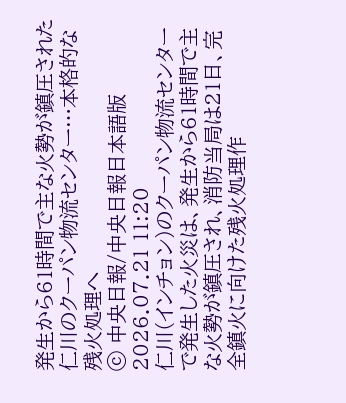発生から61時間で主な火勢が鎮圧された仁川のクーパン物流センター…本格的な残火処理へ
ⓒ 中央日報/中央日報日本語版2026.07.21 11:20
仁川(インチョン)のクーパン物流センターで発生した火災は、発生から61時間で主な火勢が鎮圧され、消防当局は21日、完全鎮火に向けた残火処理作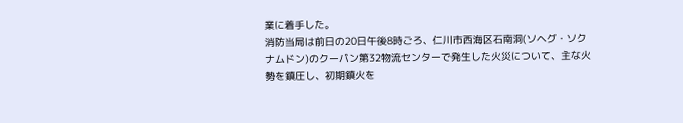業に着手した。
消防当局は前日の20日午後8時ごろ、仁川市西海区石南洞(ソヘグ・ソクナムドン)のクーパン第32物流センターで発生した火災について、主な火勢を鎮圧し、初期鎮火を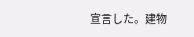宣言した。建物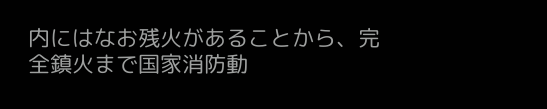内にはなお残火があることから、完全鎮火まで国家消防動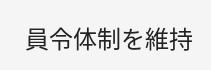員令体制を維持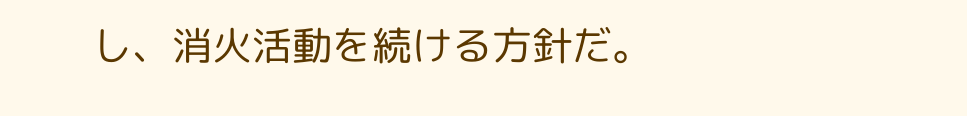し、消火活動を続ける方針だ。